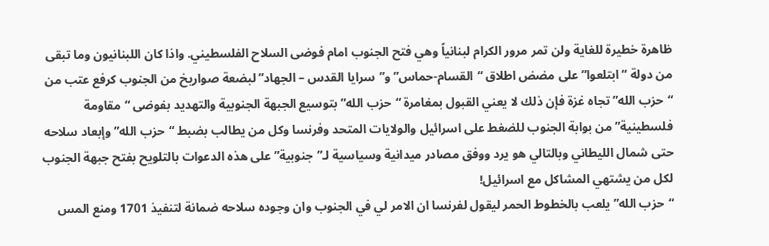ظاهرة خطيرة للغاية ولن تمر مرور الكرام لبنانياً وهي فتح الجنوب امام فوضى السلاح الفلسطيني. واذا كان اللبنانيون وما تبقى من دولة “ابتلعوا” على مضض اطلاق “القسام-حماس” و”سرايا القدس – الجهاد” لبضعة صواريخ من الجنوب كرفع عتب من “حزب الله” تجاه غزة فإن ذلك لا يعني القبول بمغامرة “حزب الله” بتوسيع الجبهة الجنوبية والتهديد بفوضى “مقاومة فلسطينية” من بوابة الجنوب للضغط على اسرائيل والولايات المتحد وفرنسا وكل من يطالب بضبط “حزب الله” وإبعاد سلاحه حتى شمال الليطاني وبالتالي هو يرد ووفق مصادر ميدانية وسياسية لـ”جنوبية” على هذه الدعوات بالتلويح بفتح جبهة الجنوب لكل من يشتهي المشاكل مع اسرائيل!
“حزب الله” يلعب بالخطوط الحمر ليقول لفرنسا ان الامر لي في الجنوب وان وجوده سلاحه ضمانة لتنفيذ 1701 ومنع المس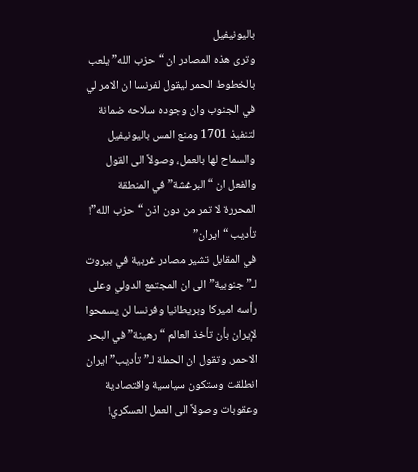باليونيفيل
وترى هذه المصادر ان “حزب الله” يلعب بالخطوط الحمر ليقول لفرنسا ان الامر لي في الجنوب وان وجوده سلاحه ضمانة لتنفيذ 1701 ومنع المس باليونيفيل والسماح لها بالعمل، وصولاً الى القول والفعل ان “البرغشة” في المنطقة المحررة لا تمر من دون اذن “حزب الله”!
تأديب “ايران”
في المقابل تشير مصادر غربية في بيروت لـ”جنوبية” الى ان المجتمع الدولي وعلى رأسه اميركا وبريطانيا وفرنسا لن يسمحوا لإيران بأن تأخذ العالم “رهينة” في البحر الاحمر. وتقول ان الحملة لـ”تأديب” ايران انطلقت وستكون سياسية واقتصادية وعقوبات وصولاً الى العمل العسكري!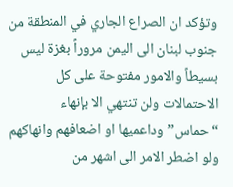وتؤكد ان الصراع الجاري في المنطقة من جنوب لبنان الى اليمن مروراً بغزة ليس بسيطاً والامور مفتوحة على كل الاحتمالات ولن تنتهي الا بإنهاء “حماس” وداعميها او اضعافهم وانهاكهم ولو اضطر الامر الى اشهر من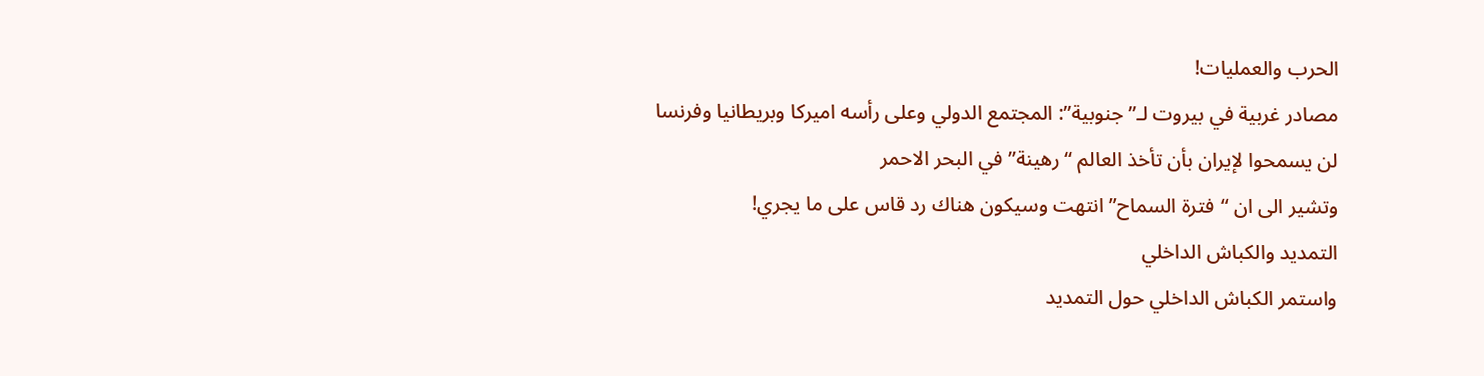الحرب والعمليات!
مصادر غربية في بيروت لـ”جنوبية”: المجتمع الدولي وعلى رأسه اميركا وبريطانيا وفرنسا لن يسمحوا لإيران بأن تأخذ العالم “رهينة” في البحر الاحمر
وتشير الى ان “فترة السماح” انتهت وسيكون هناك رد قاس على ما يجري!
التمديد والكباش الداخلي
واستمر الكباش الداخلي حول التمديد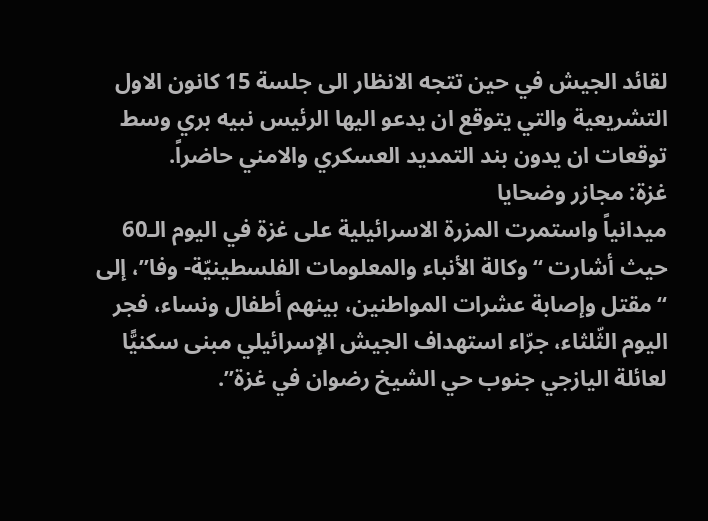لقائد الجيش في حين تتجه الانظار الى جلسة 15 كانون الاول التشريعية والتي يتوقع ان يدعو اليها الرئيس نبيه بري وسط توقعات ان يدون بند التمديد العسكري والامني حاضراً.
غزة: مجازر وضحايا
ميدانياً واستمرت المزرة الاسرائيلية على غزة في اليوم الـ60 حيث أشارت “وكالة الأنباء والمعلومات الفلسطينيّة- وفا”، إلى “مقتل وإصابة عشرات المواطنين، بينهم أطفال ونساء، فجر اليوم الثّلثاء، جرّاء استهداف الجيش الإسرائيلي مبنى سكنيًّا لعائلة اليازجي جنوب حي الشيخ رضوان في غزة”.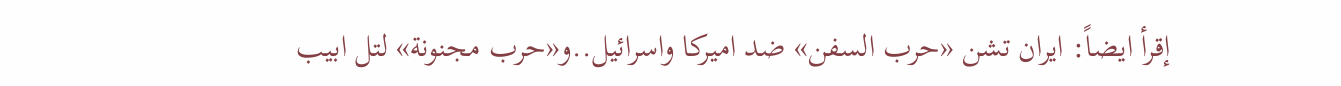إقرأ ايضاً: ايران تشن «حرب السفن» ضد اميركا واسرائيل..و«حرب مجنونة» لتل ابيب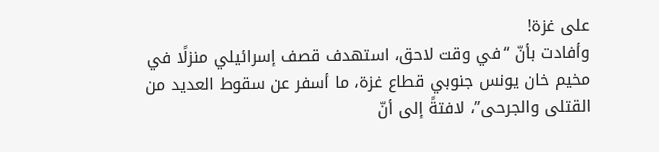على غزة!
وأفادت بأنّ “في وقت لاحق، استهدف قصف إسرائيلي منزلًا في مخيم خان يونس جنوبي قطاع غزة، ما أسفر عن سقوط العديد من القتلى والجرحى”، لافتةً إلى أنّ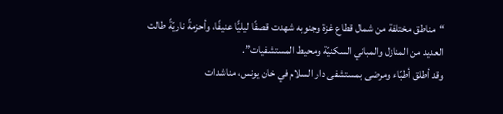“مناطق مختلفة من شمال قطاع غزة وجنوبه شهدت قصفًا ليليًّا عنيفًا، وأحزمةً ناريّةً طالت العديد من المنازل والمباني السكنيّة ومحيط المستشفيات”.
وقد أطلق أطبّاء ومرضى بمستشفى دار السلام في خان يونس، مناشدات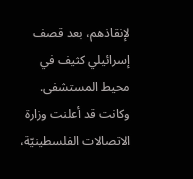لإنقاذهم، بعد قصف إسرائيلي كثيف في محيط المستشفى.
وكانت قد أعلنت وزارة الاتصالات الفلسطينيّة،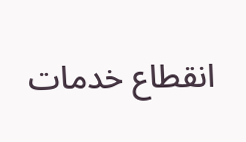انقطاع خدمات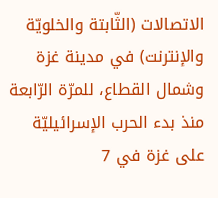الاتصالات (الثّابتة والخلويّة والإنترنت) في مدينة غزة وشمال القطاع، للمرّة الرّابعة منذ بدء الحرب الإسرائيليّة على غزة في 7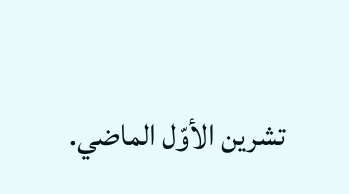تشرين الأوّل الماضي.